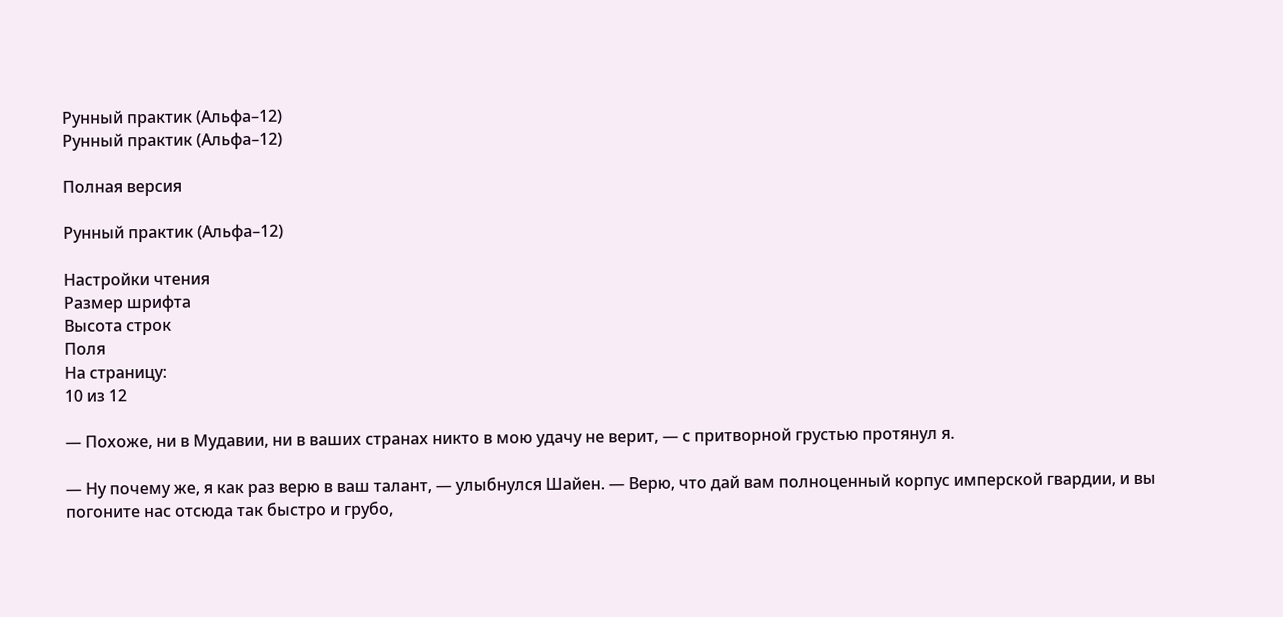Рунный практик (Альфа–12)
Рунный практик (Альфа–12)

Полная версия

Рунный практик (Альфа–12)

Настройки чтения
Размер шрифта
Высота строк
Поля
На страницу:
10 из 12

— Похоже, ни в Мудавии, ни в ваших странах никто в мою удачу не верит, — с притворной грустью протянул я.

— Ну почему же, я как раз верю в ваш талант, — улыбнулся Шайен. — Верю, что дай вам полноценный корпус имперской гвардии, и вы погоните нас отсюда так быстро и грубо,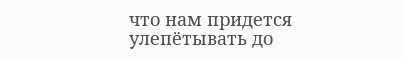что нам придется улепётывать до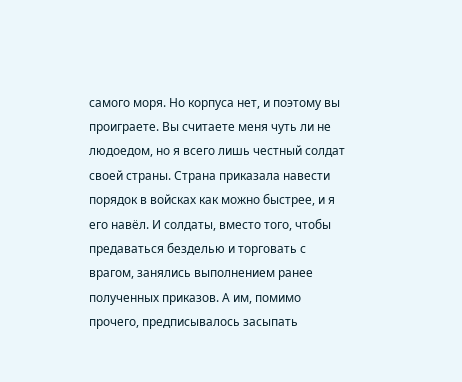самого моря. Но корпуса нет, и поэтому вы проиграете. Вы считаете меня чуть ли не людоедом, но я всего лишь честный солдат своей страны. Страна приказала навести порядок в войсках как можно быстрее, и я его навёл. И солдаты, вместо того, чтобы предаваться безделью и торговать с врагом, занялись выполнением ранее полученных приказов. А им, помимо прочего, предписывалось засыпать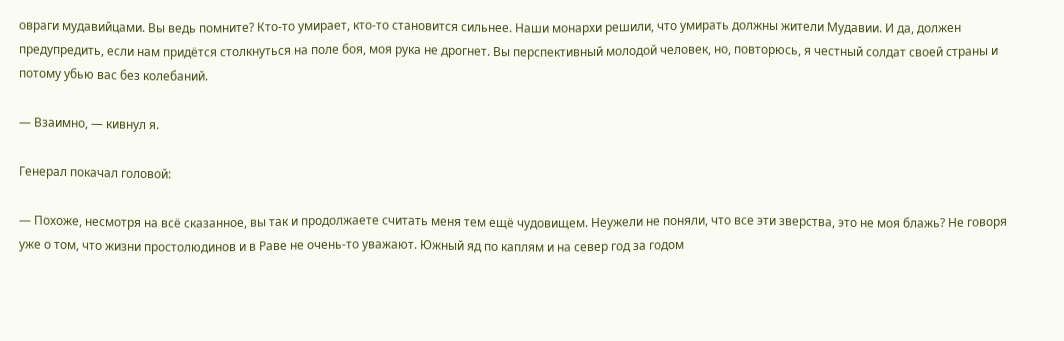овраги мудавийцами. Вы ведь помните? Кто-то умирает, кто-то становится сильнее. Наши монархи решили, что умирать должны жители Мудавии. И да, должен предупредить, если нам придётся столкнуться на поле боя, моя рука не дрогнет. Вы перспективный молодой человек, но, повторюсь, я честный солдат своей страны и потому убью вас без колебаний.

— Взаимно, — кивнул я.

Генерал покачал головой:

— Похоже, несмотря на всё сказанное, вы так и продолжаете считать меня тем ещё чудовищем. Неужели не поняли, что все эти зверства, это не моя блажь? Не говоря уже о том, что жизни простолюдинов и в Раве не очень-то уважают. Южный яд по каплям и на север год за годом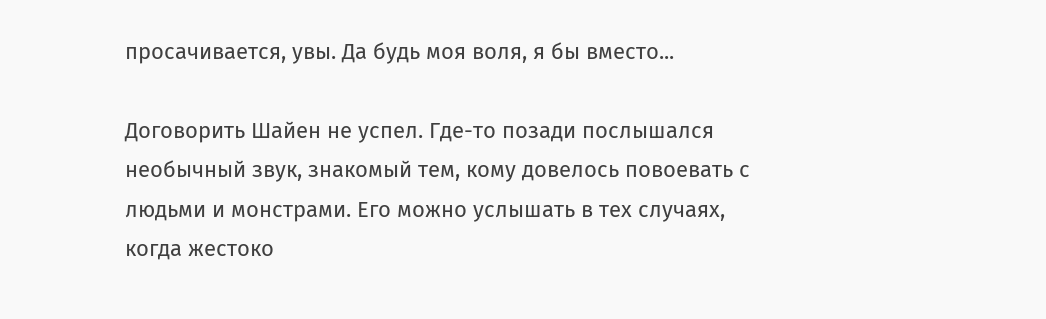просачивается, увы. Да будь моя воля, я бы вместо...

Договорить Шайен не успел. Где-то позади послышался необычный звук, знакомый тем, кому довелось повоевать с людьми и монстрами. Его можно услышать в тех случаях, когда жестоко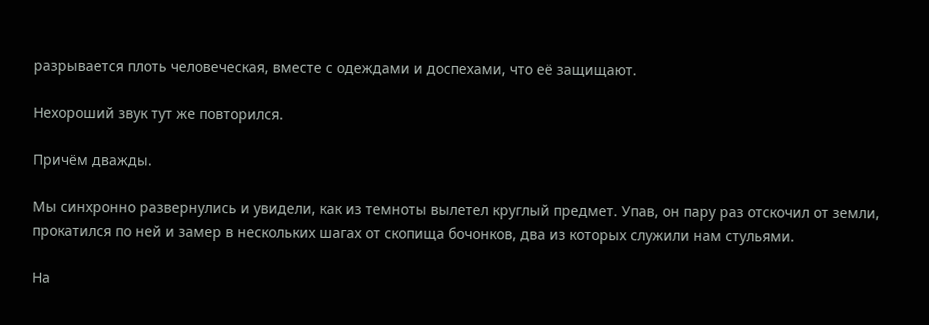разрывается плоть человеческая, вместе с одеждами и доспехами, что её защищают.

Нехороший звук тут же повторился.

Причём дважды.

Мы синхронно развернулись и увидели, как из темноты вылетел круглый предмет. Упав, он пару раз отскочил от земли, прокатился по ней и замер в нескольких шагах от скопища бочонков, два из которых служили нам стульями.

На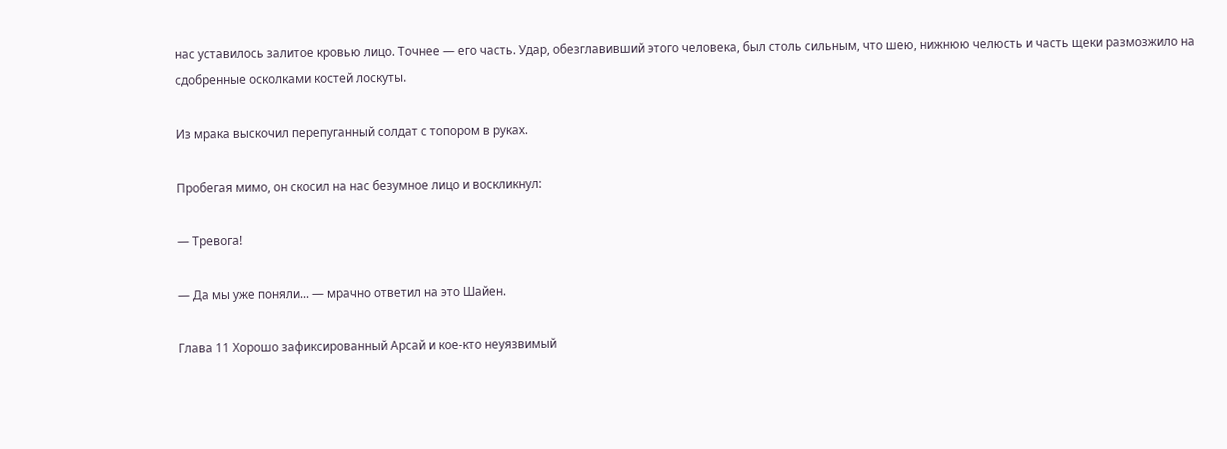нас уставилось залитое кровью лицо. Точнее — его часть. Удар, обезглавивший этого человека, был столь сильным, что шею, нижнюю челюсть и часть щеки размозжило на сдобренные осколками костей лоскуты.

Из мрака выскочил перепуганный солдат с топором в руках.

Пробегая мимо, он скосил на нас безумное лицо и воскликнул:

— Тревога!

— Да мы уже поняли... — мрачно ответил на это Шайен.

Глава 11 Хорошо зафиксированный Арсай и кое-кто неуязвимый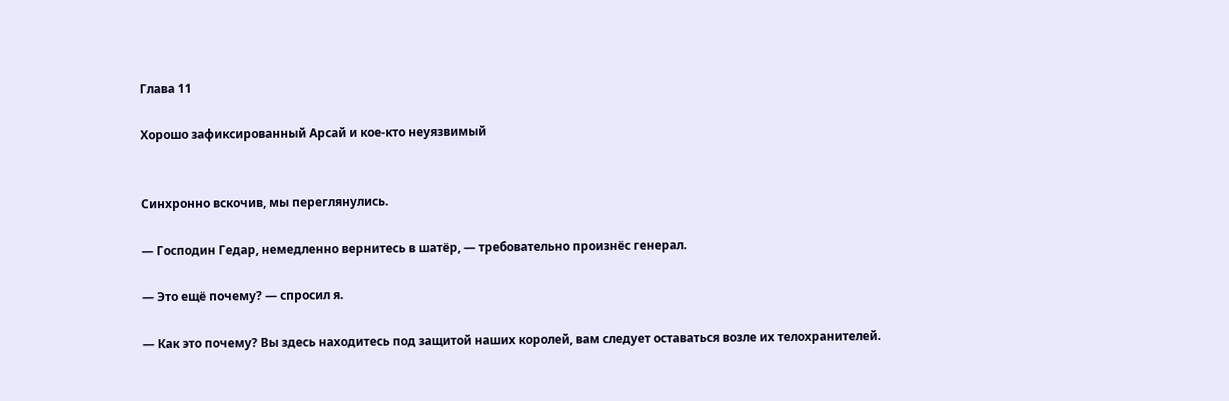Глава 11

Хорошо зафиксированный Арсай и кое-кто неуязвимый


Синхронно вскочив, мы переглянулись.

— Господин Гедар, немедленно вернитесь в шатёр, — требовательно произнёс генерал.

— Это ещё почему? — спросил я.

— Как это почему? Вы здесь находитесь под защитой наших королей, вам следует оставаться возле их телохранителей.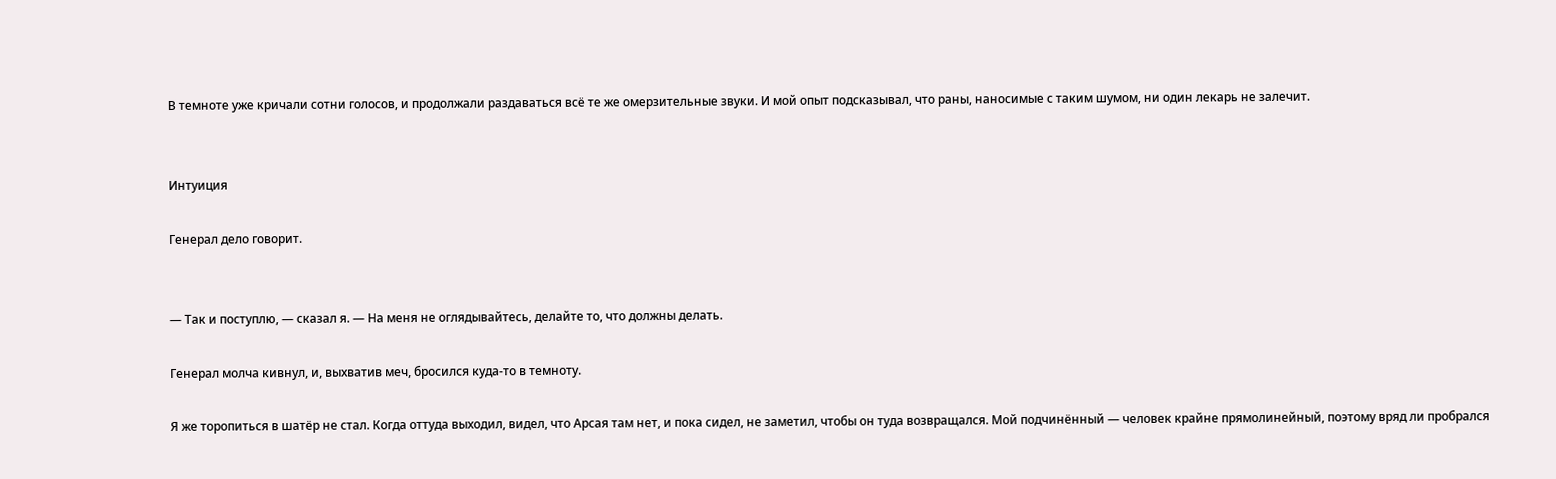В темноте уже кричали сотни голосов, и продолжали раздаваться всё те же омерзительные звуки. И мой опыт подсказывал, что раны, наносимые с таким шумом, ни один лекарь не залечит.


Интуиция

Генерал дело говорит.


— Так и поступлю, — сказал я. — На меня не оглядывайтесь, делайте то, что должны делать.

Генерал молча кивнул, и, выхватив меч, бросился куда-то в темноту.

Я же торопиться в шатёр не стал. Когда оттуда выходил, видел, что Арсая там нет, и пока сидел, не заметил, чтобы он туда возвращался. Мой подчинённый — человек крайне прямолинейный, поэтому вряд ли пробрался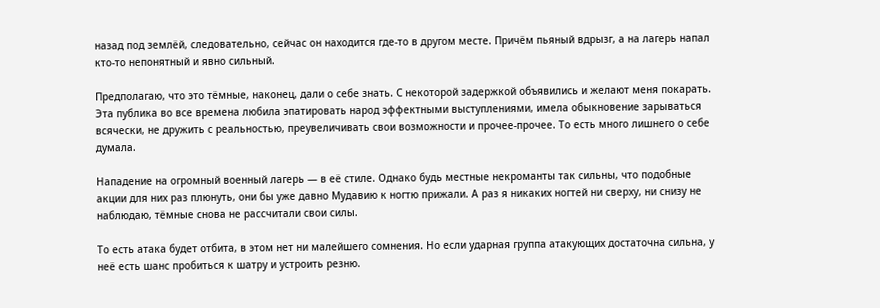назад под землёй, следовательно, сейчас он находится где-то в другом месте. Причём пьяный вдрызг, а на лагерь напал кто-то непонятный и явно сильный.

Предполагаю, что это тёмные, наконец, дали о себе знать. С некоторой задержкой объявились и желают меня покарать. Эта публика во все времена любила эпатировать народ эффектными выступлениями, имела обыкновение зарываться всячески, не дружить с реальностью, преувеличивать свои возможности и прочее-прочее. То есть много лишнего о себе думала.

Нападение на огромный военный лагерь — в её стиле. Однако будь местные некроманты так сильны, что подобные акции для них раз плюнуть, они бы уже давно Мудавию к ногтю прижали. А раз я никаких ногтей ни сверху, ни снизу не наблюдаю, тёмные снова не рассчитали свои силы.

То есть атака будет отбита, в этом нет ни малейшего сомнения. Но если ударная группа атакующих достаточна сильна, у неё есть шанс пробиться к шатру и устроить резню.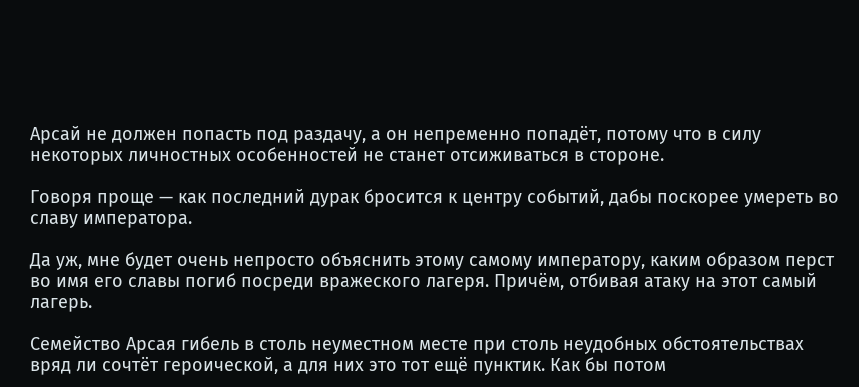Арсай не должен попасть под раздачу, а он непременно попадёт, потому что в силу некоторых личностных особенностей не станет отсиживаться в стороне.

Говоря проще — как последний дурак бросится к центру событий, дабы поскорее умереть во славу императора.

Да уж, мне будет очень непросто объяснить этому самому императору, каким образом перст во имя его славы погиб посреди вражеского лагеря. Причём, отбивая атаку на этот самый лагерь.

Семейство Арсая гибель в столь неуместном месте при столь неудобных обстоятельствах вряд ли сочтёт героической, а для них это тот ещё пунктик. Как бы потом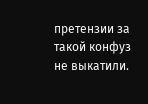претензии за такой конфуз не выкатили.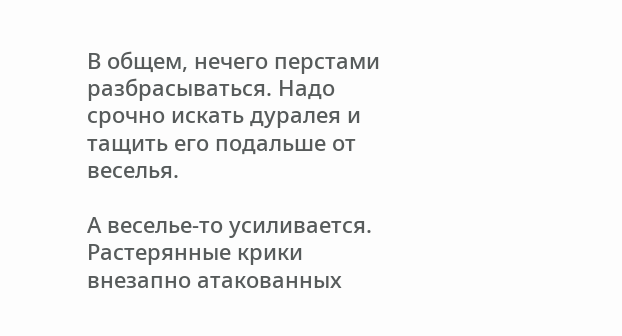В общем, нечего перстами разбрасываться. Надо срочно искать дуралея и тащить его подальше от веселья.

А веселье-то усиливается. Растерянные крики внезапно атакованных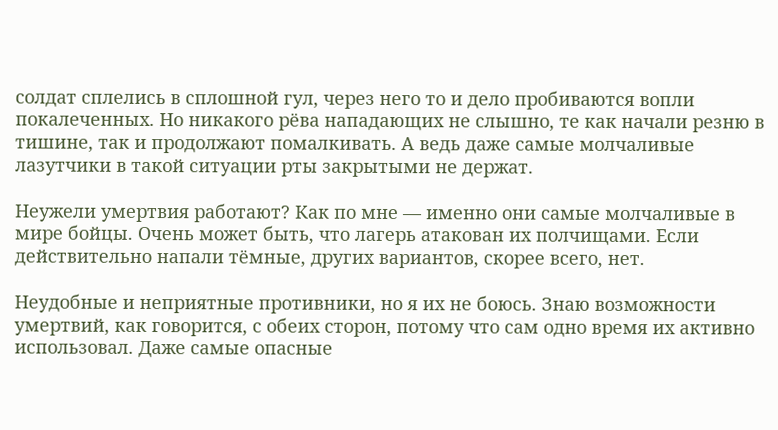солдат сплелись в сплошной гул, через него то и дело пробиваются вопли покалеченных. Но никакого рёва нападающих не слышно, те как начали резню в тишине, так и продолжают помалкивать. А ведь даже самые молчаливые лазутчики в такой ситуации рты закрытыми не держат.

Неужели умертвия работают? Как по мне — именно они самые молчаливые в мире бойцы. Очень может быть, что лагерь атакован их полчищами. Если действительно напали тёмные, других вариантов, скорее всего, нет.

Неудобные и неприятные противники, но я их не боюсь. Знаю возможности умертвий, как говорится, с обеих сторон, потому что сам одно время их активно использовал. Даже самые опасные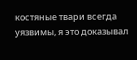костяные твари всегда уязвимы, я это доказывал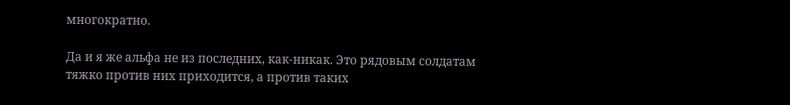многократно.

Да и я же альфа не из последних, как-никак. Это рядовым солдатам тяжко против них приходится, а против таких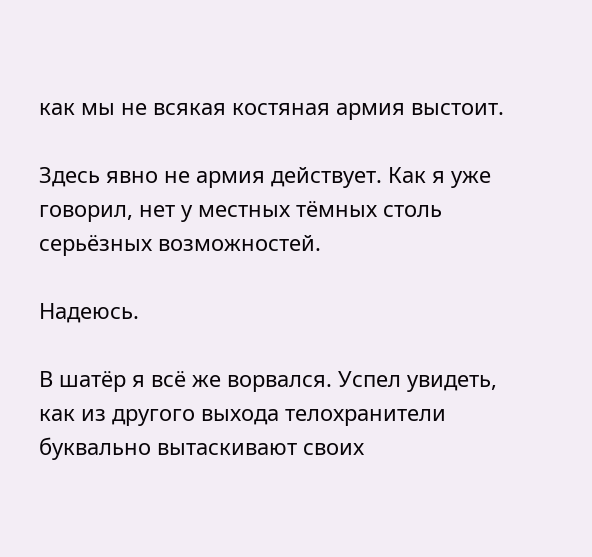как мы не всякая костяная армия выстоит.

Здесь явно не армия действует. Как я уже говорил, нет у местных тёмных столь серьёзных возможностей.

Надеюсь.

В шатёр я всё же ворвался. Успел увидеть, как из другого выхода телохранители буквально вытаскивают своих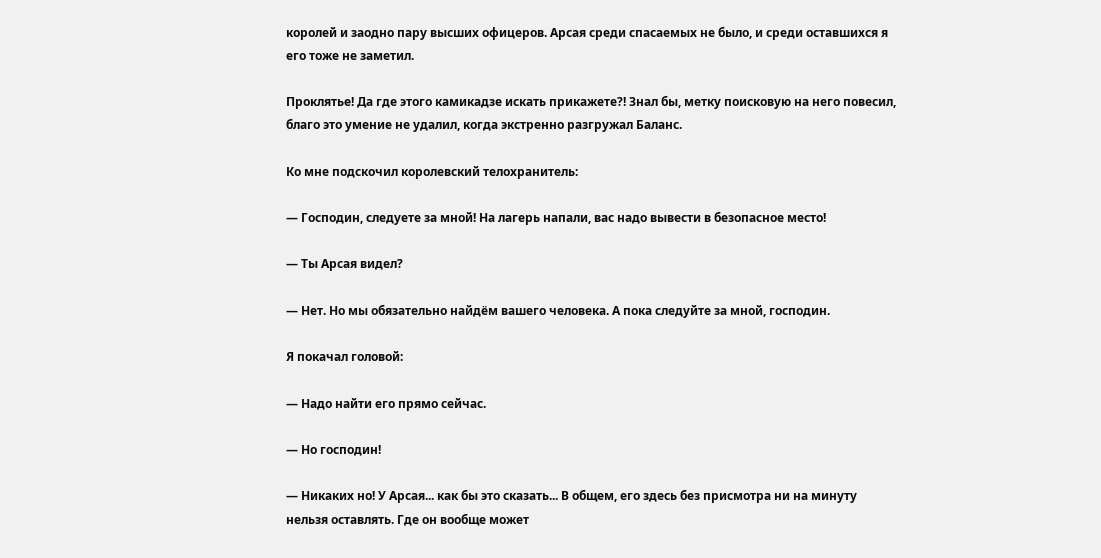королей и заодно пару высших офицеров. Арсая среди спасаемых не было, и среди оставшихся я его тоже не заметил.

Проклятье! Да где этого камикадзе искать прикажете?! Знал бы, метку поисковую на него повесил, благо это умение не удалил, когда экстренно разгружал Баланс.

Ко мне подскочил королевский телохранитель:

— Господин, следуете за мной! На лагерь напали, вас надо вывести в безопасное место!

— Ты Арсая видел?

— Нет. Но мы обязательно найдём вашего человека. А пока следуйте за мной, господин.

Я покачал головой:

— Надо найти его прямо сейчас.

— Но господин!

— Никаких но! У Арсая... как бы это сказать... В общем, его здесь без присмотра ни на минуту нельзя оставлять. Где он вообще может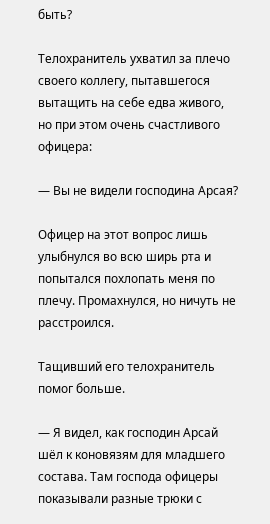быть?

Телохранитель ухватил за плечо своего коллегу, пытавшегося вытащить на себе едва живого, но при этом очень счастливого офицера:

— Вы не видели господина Арсая?

Офицер на этот вопрос лишь улыбнулся во всю ширь рта и попытался похлопать меня по плечу. Промахнулся, но ничуть не расстроился.

Тащивший его телохранитель помог больше.

— Я видел, как господин Арсай шёл к коновязям для младшего состава. Там господа офицеры показывали разные трюки с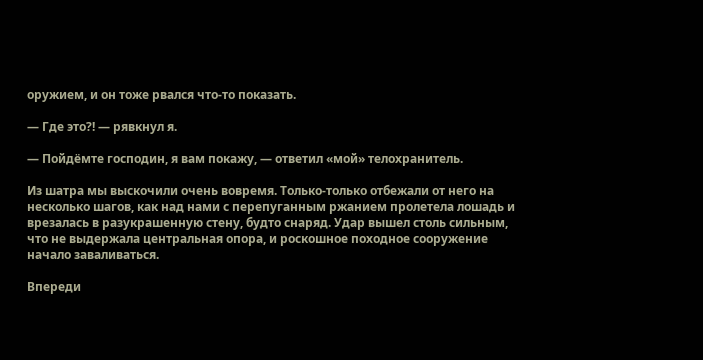оружием, и он тоже рвался что-то показать.

— Где это?! — рявкнул я.

— Пойдёмте господин, я вам покажу, — ответил «мой» телохранитель.

Из шатра мы выскочили очень вовремя. Только-только отбежали от него на несколько шагов, как над нами с перепуганным ржанием пролетела лошадь и врезалась в разукрашенную стену, будто снаряд. Удар вышел столь сильным, что не выдержала центральная опора, и роскошное походное сооружение начало заваливаться.

Впереди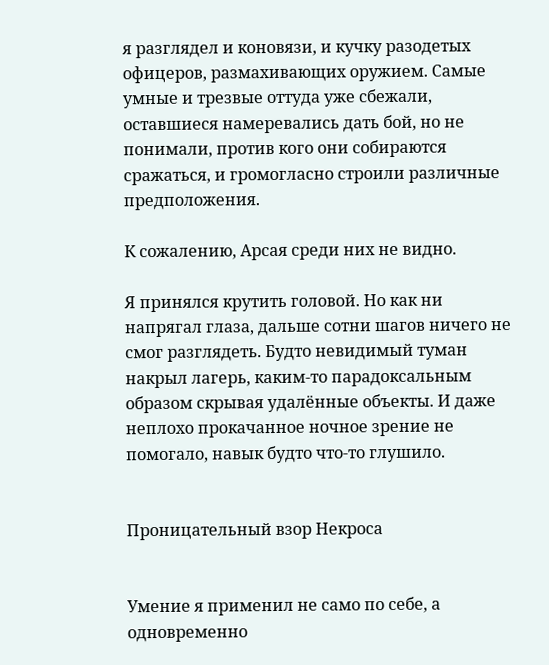я разглядел и коновязи, и кучку разодетых офицеров, размахивающих оружием. Самые умные и трезвые оттуда уже сбежали, оставшиеся намеревались дать бой, но не понимали, против кого они собираются сражаться, и громогласно строили различные предположения.

К сожалению, Арсая среди них не видно.

Я принялся крутить головой. Но как ни напрягал глаза, дальше сотни шагов ничего не смог разглядеть. Будто невидимый туман накрыл лагерь, каким-то парадоксальным образом скрывая удалённые объекты. И даже неплохо прокачанное ночное зрение не помогало, навык будто что-то глушило.


Проницательный взор Некроса


Умение я применил не само по себе, а одновременно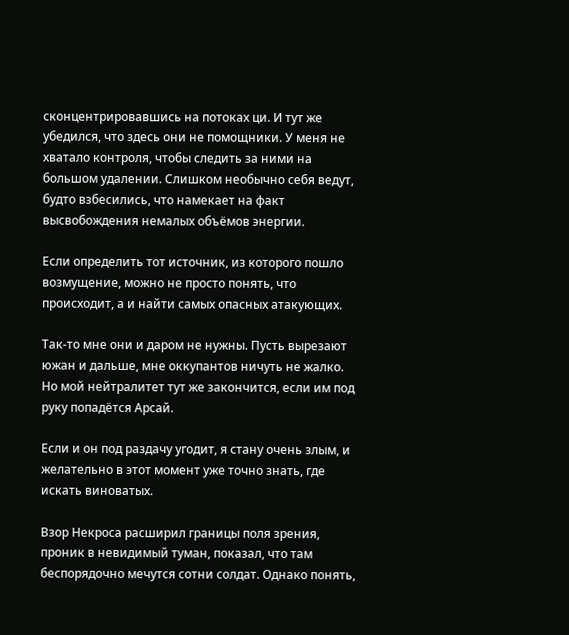сконцентрировавшись на потоках ци. И тут же убедился, что здесь они не помощники. У меня не хватало контроля, чтобы следить за ними на большом удалении. Слишком необычно себя ведут, будто взбесились, что намекает на факт высвобождения немалых объёмов энергии.

Если определить тот источник, из которого пошло возмущение, можно не просто понять, что происходит, а и найти самых опасных атакующих.

Так-то мне они и даром не нужны. Пусть вырезают южан и дальше, мне оккупантов ничуть не жалко. Но мой нейтралитет тут же закончится, если им под руку попадётся Арсай.

Если и он под раздачу угодит, я стану очень злым, и желательно в этот момент уже точно знать, где искать виноватых.

Взор Некроса расширил границы поля зрения, проник в невидимый туман, показал, что там беспорядочно мечутся сотни солдат. Однако понять,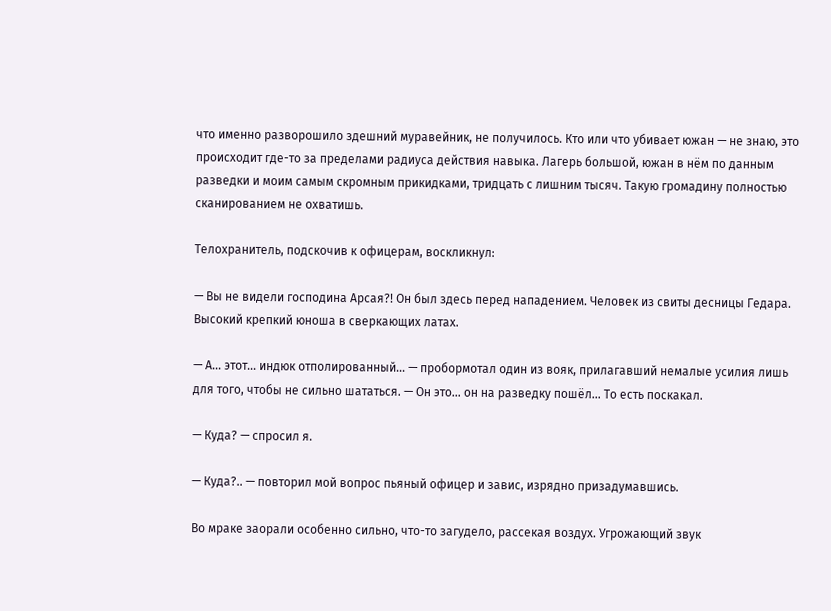что именно разворошило здешний муравейник, не получилось. Кто или что убивает южан — не знаю, это происходит где-то за пределами радиуса действия навыка. Лагерь большой, южан в нём по данным разведки и моим самым скромным прикидками, тридцать с лишним тысяч. Такую громадину полностью сканированием не охватишь.

Телохранитель, подскочив к офицерам, воскликнул:

— Вы не видели господина Арсая?! Он был здесь перед нападением. Человек из свиты десницы Гедара. Высокий крепкий юноша в сверкающих латах.

— А... этот... индюк отполированный... — пробормотал один из вояк, прилагавший немалые усилия лишь для того, чтобы не сильно шататься. — Он это... он на разведку пошёл... То есть поскакал.

— Куда? — спросил я.

— Куда?.. — повторил мой вопрос пьяный офицер и завис, изрядно призадумавшись.

Во мраке заорали особенно сильно, что-то загудело, рассекая воздух. Угрожающий звук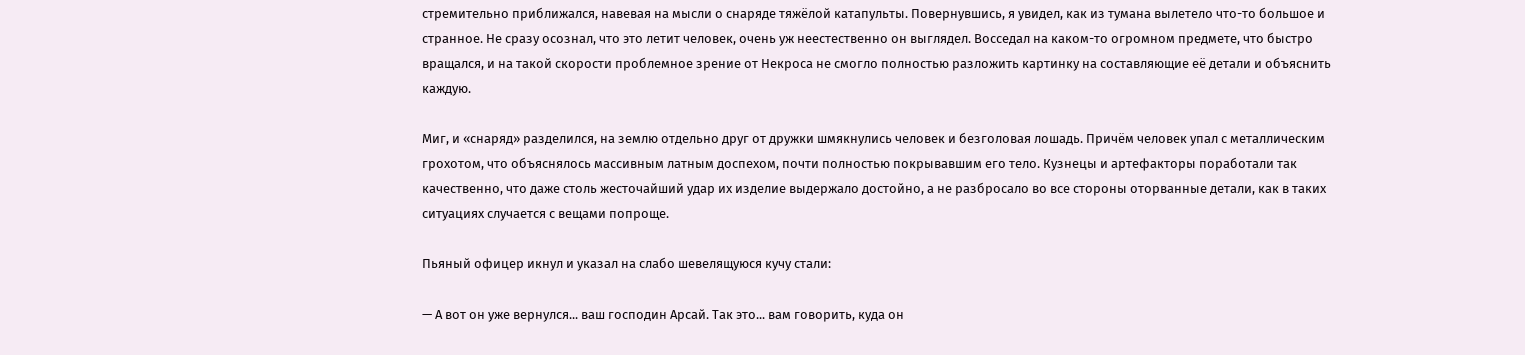стремительно приближался, навевая на мысли о снаряде тяжёлой катапульты. Повернувшись, я увидел, как из тумана вылетело что-то большое и странное. Не сразу осознал, что это летит человек, очень уж неестественно он выглядел. Восседал на каком-то огромном предмете, что быстро вращался, и на такой скорости проблемное зрение от Некроса не смогло полностью разложить картинку на составляющие её детали и объяснить каждую.

Миг, и «снаряд» разделился, на землю отдельно друг от дружки шмякнулись человек и безголовая лошадь. Причём человек упал с металлическим грохотом, что объяснялось массивным латным доспехом, почти полностью покрывавшим его тело. Кузнецы и артефакторы поработали так качественно, что даже столь жесточайший удар их изделие выдержало достойно, а не разбросало во все стороны оторванные детали, как в таких ситуациях случается с вещами попроще.

Пьяный офицер икнул и указал на слабо шевелящуюся кучу стали:

— А вот он уже вернулся... ваш господин Арсай. Так это... вам говорить, куда он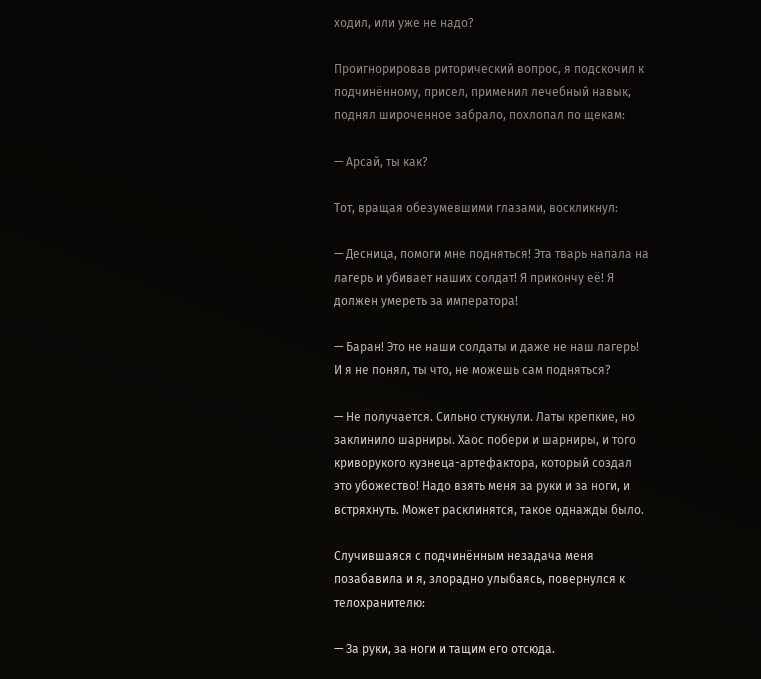ходил, или уже не надо?

Проигнорировав риторический вопрос, я подскочил к подчинённому, присел, применил лечебный навык, поднял широченное забрало, похлопал по щекам:

— Арсай, ты как?

Тот, вращая обезумевшими глазами, воскликнул:

— Десница, помоги мне подняться! Эта тварь напала на лагерь и убивает наших солдат! Я прикончу её! Я должен умереть за императора!

— Баран! Это не наши солдаты и даже не наш лагерь! И я не понял, ты что, не можешь сам подняться?

— Не получается. Сильно стукнули. Латы крепкие, но заклинило шарниры. Хаос побери и шарниры, и того криворукого кузнеца-артефактора, который создал это убожество! Надо взять меня за руки и за ноги, и встряхнуть. Может расклинятся, такое однажды было.

Случившаяся с подчинённым незадача меня позабавила и я, злорадно улыбаясь, повернулся к телохранителю:

— За руки, за ноги и тащим его отсюда.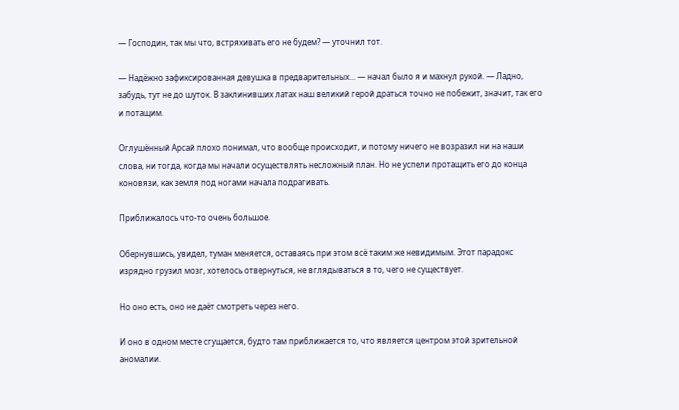— Господин, так мы что, встряхивать его не будем? — уточнил тот.

— Надёжно зафиксированная девушка в предварительных... — начал было я и махнул рукой. — Ладно, забудь, тут не до шуток. В заклинивших латах наш великий герой драться точно не побежит, значит, так его и потащим.

Оглушённый Арсай плохо понимал, что вообще происходит, и потому ничего не возразил ни на наши слова, ни тогда, когда мы начали осуществлять несложный план. Но не успели протащить его до конца коновязи, как земля под ногами начала подрагивать.

Приближалось что-то очень большое.

Обернувшись, увидел, туман меняется, оставаясь при этом всё таким же невидимым. Этот парадокс изрядно грузил мозг, хотелось отвернуться, не вглядываться в то, чего не существует.

Но оно есть, оно не даёт смотреть через него.

И оно в одном месте сгущается, будто там приближается то, что является центром этой зрительной аномалии.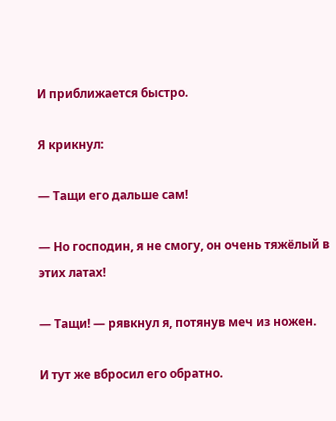И приближается быстро.

Я крикнул:

— Тащи его дальше сам!

— Но господин, я не смогу, он очень тяжёлый в этих латах!

— Тащи! — рявкнул я, потянув меч из ножен.

И тут же вбросил его обратно.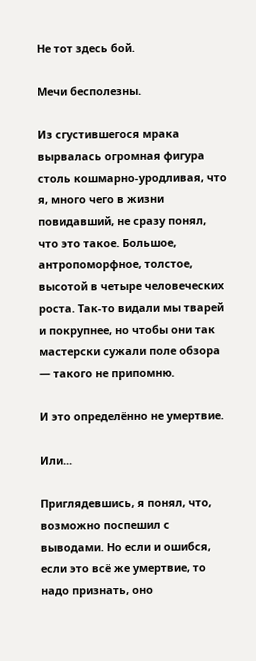Не тот здесь бой.

Мечи бесполезны.

Из сгустившегося мрака вырвалась огромная фигура столь кошмарно-уродливая, что я, много чего в жизни повидавший, не сразу понял, что это такое. Большое, антропоморфное, толстое, высотой в четыре человеческих роста. Так-то видали мы тварей и покрупнее, но чтобы они так мастерски сужали поле обзора — такого не припомню.

И это определённо не умертвие.

Или...

Приглядевшись, я понял, что, возможно поспешил с выводами. Но если и ошибся, если это всё же умертвие, то надо признать, оно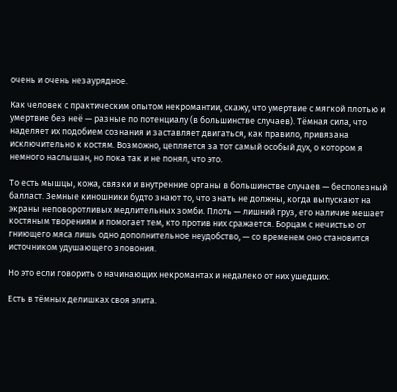очень и очень незаурядное.

Как человек с практическим опытом некромантии, скажу, что умертвие с мягкой плотью и умертвие без неё — разные по потенциалу (в большинстве случаев). Тёмная сила, что наделяет их подобием сознания и заставляет двигаться, как правило, привязана исключительно к костям. Возможно, цепляется за тот самый особый дух, о котором я немного наслышан, но пока так и не понял, что это.

То есть мышцы, кожа, связки и внутренние органы в большинстве случаев — бесполезный балласт. Земные киношники будто знают то, что знать не должны, когда выпускают на экраны неповоротливых медлительных зомби. Плоть — лишний груз, его наличие мешает костяным творениям и помогает тем, кто против них сражается. Борцам с нечистью от гниющего мяса лишь одно дополнительное неудобство, — со временем оно становится источником удушающего зловония.

Но это если говорить о начинающих некромантах и недалеко от них ушедших.

Есть в тёмных делишках своя элита.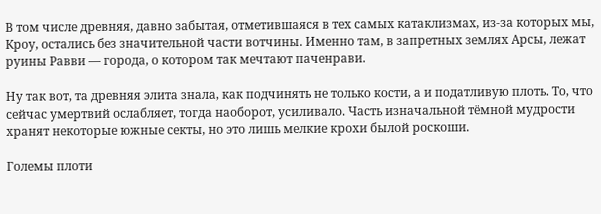В том числе древняя, давно забытая, отметившаяся в тех самых катаклизмах, из-за которых мы, Кроу, остались без значительной части вотчины. Именно там, в запретных землях Арсы, лежат руины Равви — города, о котором так мечтают паченрави.

Ну так вот, та древняя элита знала, как подчинять не только кости, а и податливую плоть. То, что сейчас умертвий ослабляет, тогда наоборот, усиливало. Часть изначальной тёмной мудрости хранят некоторые южные секты, но это лишь мелкие крохи былой роскоши.

Големы плоти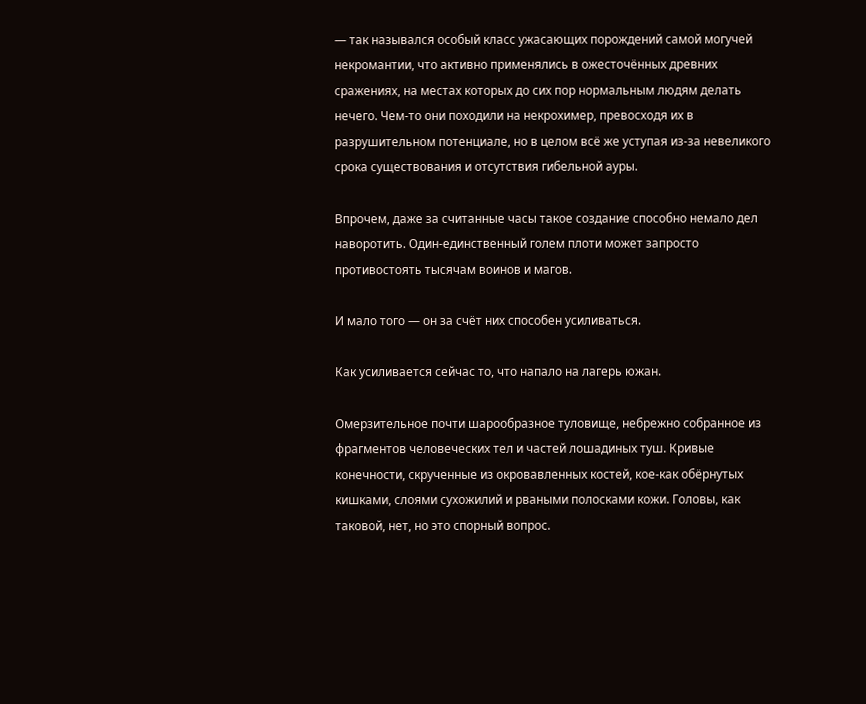— так назывался особый класс ужасающих порождений самой могучей некромантии, что активно применялись в ожесточённых древних сражениях, на местах которых до сих пор нормальным людям делать нечего. Чем-то они походили на некрохимер, превосходя их в разрушительном потенциале, но в целом всё же уступая из-за невеликого срока существования и отсутствия гибельной ауры.

Впрочем, даже за считанные часы такое создание способно немало дел наворотить. Один-единственный голем плоти может запросто противостоять тысячам воинов и магов.

И мало того — он за счёт них способен усиливаться.

Как усиливается сейчас то, что напало на лагерь южан.

Омерзительное почти шарообразное туловище, небрежно собранное из фрагментов человеческих тел и частей лошадиных туш. Кривые конечности, скрученные из окровавленных костей, кое-как обёрнутых кишками, слоями сухожилий и рваными полосками кожи. Головы, как таковой, нет, но это спорный вопрос.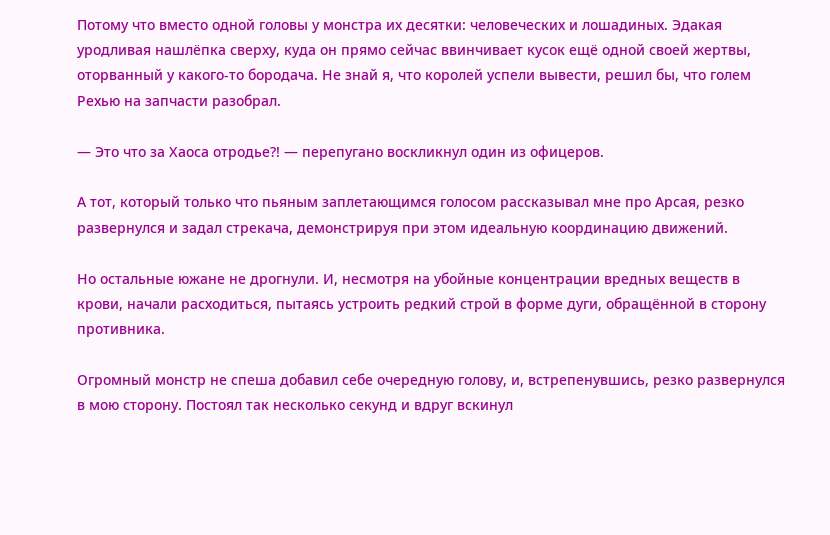Потому что вместо одной головы у монстра их десятки: человеческих и лошадиных. Эдакая уродливая нашлёпка сверху, куда он прямо сейчас ввинчивает кусок ещё одной своей жертвы, оторванный у какого-то бородача. Не знай я, что королей успели вывести, решил бы, что голем Рехью на запчасти разобрал.

— Это что за Хаоса отродье?! — перепугано воскликнул один из офицеров.

А тот, который только что пьяным заплетающимся голосом рассказывал мне про Арсая, резко развернулся и задал стрекача, демонстрируя при этом идеальную координацию движений.

Но остальные южане не дрогнули. И, несмотря на убойные концентрации вредных веществ в крови, начали расходиться, пытаясь устроить редкий строй в форме дуги, обращённой в сторону противника.

Огромный монстр не спеша добавил себе очередную голову, и, встрепенувшись, резко развернулся в мою сторону. Постоял так несколько секунд и вдруг вскинул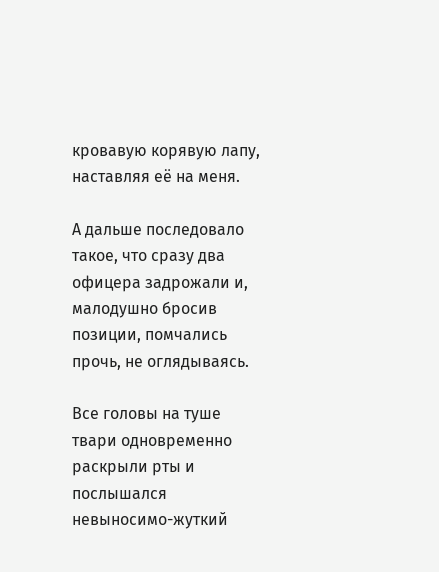кровавую корявую лапу, наставляя её на меня.

А дальше последовало такое, что сразу два офицера задрожали и, малодушно бросив позиции, помчались прочь, не оглядываясь.

Все головы на туше твари одновременно раскрыли рты и послышался невыносимо-жуткий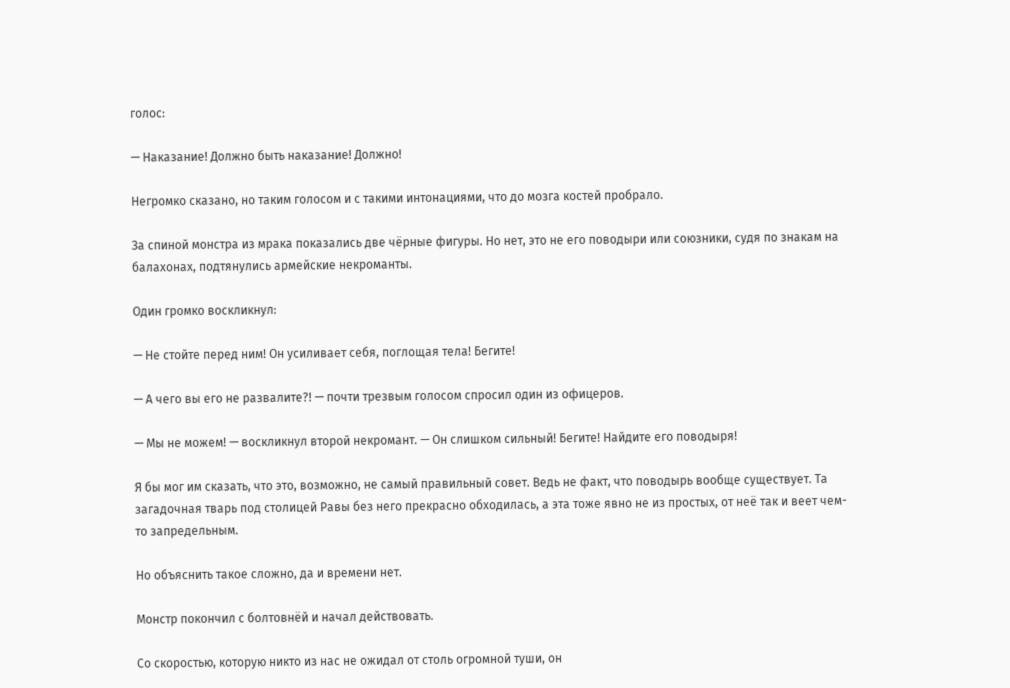голос:

— Наказание! Должно быть наказание! Должно!

Негромко сказано, но таким голосом и с такими интонациями, что до мозга костей пробрало.

За спиной монстра из мрака показались две чёрные фигуры. Но нет, это не его поводыри или союзники, судя по знакам на балахонах, подтянулись армейские некроманты.

Один громко воскликнул:

— Не стойте перед ним! Он усиливает себя, поглощая тела! Бегите!

— А чего вы его не развалите?! — почти трезвым голосом спросил один из офицеров.

— Мы не можем! — воскликнул второй некромант. — Он слишком сильный! Бегите! Найдите его поводыря!

Я бы мог им сказать, что это, возможно, не самый правильный совет. Ведь не факт, что поводырь вообще существует. Та загадочная тварь под столицей Равы без него прекрасно обходилась, а эта тоже явно не из простых, от неё так и веет чем-то запредельным.

Но объяснить такое сложно, да и времени нет.

Монстр покончил с болтовнёй и начал действовать.

Со скоростью, которую никто из нас не ожидал от столь огромной туши, он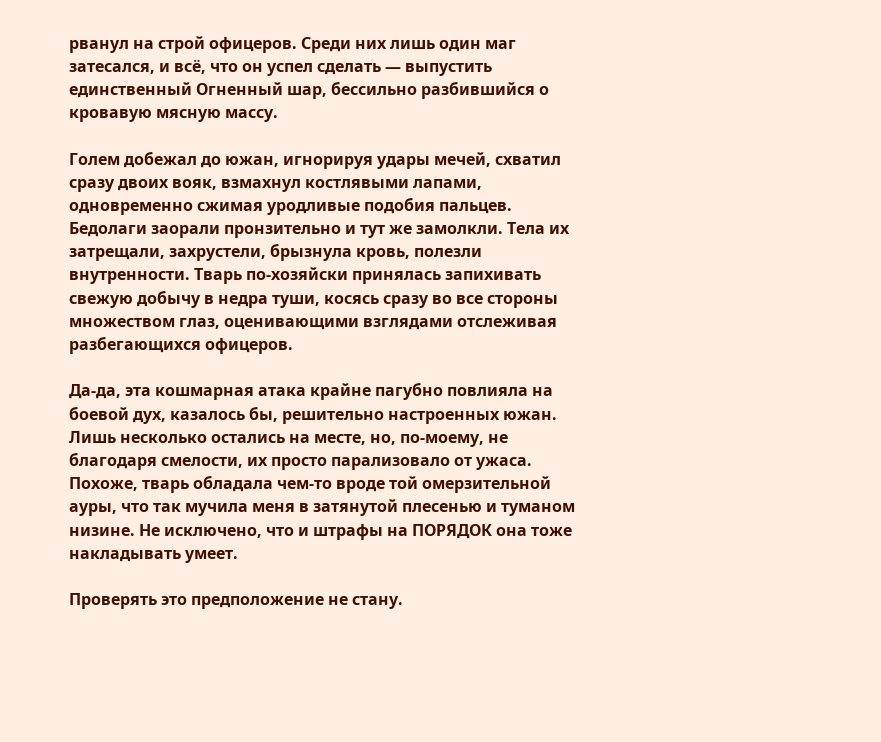рванул на строй офицеров. Среди них лишь один маг затесался, и всё, что он успел сделать — выпустить единственный Огненный шар, бессильно разбившийся о кровавую мясную массу.

Голем добежал до южан, игнорируя удары мечей, схватил сразу двоих вояк, взмахнул костлявыми лапами, одновременно сжимая уродливые подобия пальцев. Бедолаги заорали пронзительно и тут же замолкли. Тела их затрещали, захрустели, брызнула кровь, полезли внутренности. Тварь по-хозяйски принялась запихивать свежую добычу в недра туши, косясь сразу во все стороны множеством глаз, оценивающими взглядами отслеживая разбегающихся офицеров.

Да-да, эта кошмарная атака крайне пагубно повлияла на боевой дух, казалось бы, решительно настроенных южан. Лишь несколько остались на месте, но, по-моему, не благодаря смелости, их просто парализовало от ужаса. Похоже, тварь обладала чем-то вроде той омерзительной ауры, что так мучила меня в затянутой плесенью и туманом низине. Не исключено, что и штрафы на ПОРЯДОК она тоже накладывать умеет.

Проверять это предположение не стану.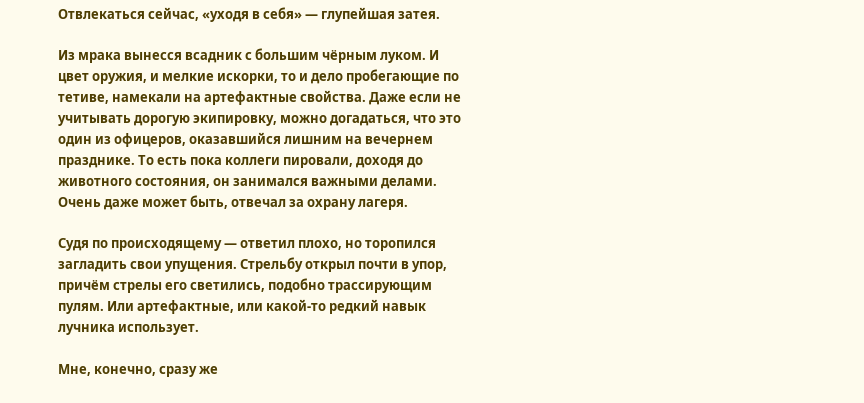Отвлекаться сейчас, «уходя в себя» — глупейшая затея.

Из мрака вынесся всадник с большим чёрным луком. И цвет оружия, и мелкие искорки, то и дело пробегающие по тетиве, намекали на артефактные свойства. Даже если не учитывать дорогую экипировку, можно догадаться, что это один из офицеров, оказавшийся лишним на вечернем празднике. То есть пока коллеги пировали, доходя до животного состояния, он занимался важными делами. Очень даже может быть, отвечал за охрану лагеря.

Судя по происходящему — ответил плохо, но торопился загладить свои упущения. Стрельбу открыл почти в упор, причём стрелы его светились, подобно трассирующим пулям. Или артефактные, или какой-то редкий навык лучника использует.

Мне, конечно, сразу же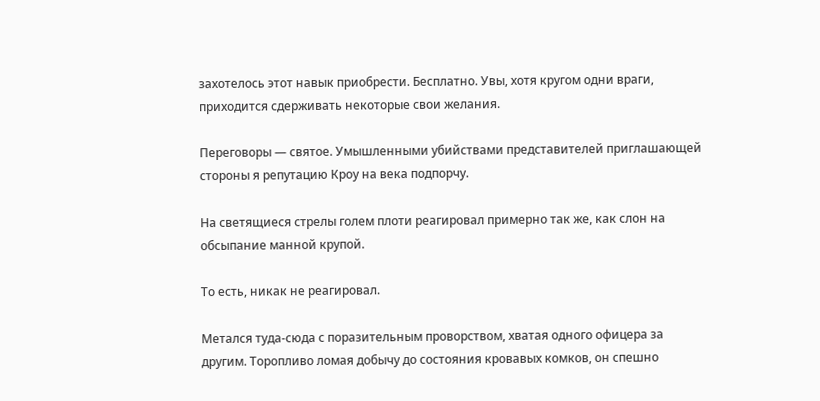захотелось этот навык приобрести. Бесплатно. Увы, хотя кругом одни враги, приходится сдерживать некоторые свои желания.

Переговоры — святое. Умышленными убийствами представителей приглашающей стороны я репутацию Кроу на века подпорчу.

На светящиеся стрелы голем плоти реагировал примерно так же, как слон на обсыпание манной крупой.

То есть, никак не реагировал.

Метался туда-сюда с поразительным проворством, хватая одного офицера за другим. Торопливо ломая добычу до состояния кровавых комков, он спешно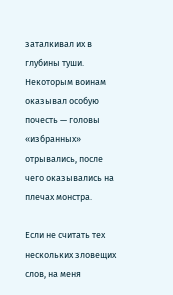заталкивал их в глубины туши. Некоторым воинам оказывал особую почесть — головы «избранных» отрывались, после чего оказывались на плечах монстра.

Если не считать тех нескольких зловещих слов, на меня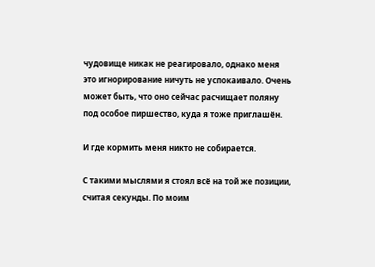чудовище никак не реагировало, однако меня это игнорирование ничуть не успокаивало. Очень может быть, что оно сейчас расчищает поляну под особое пиршество, куда я тоже приглашён.

И где кормить меня никто не собирается.

С такими мыслями я стоял всё на той же позиции, считая секунды. По моим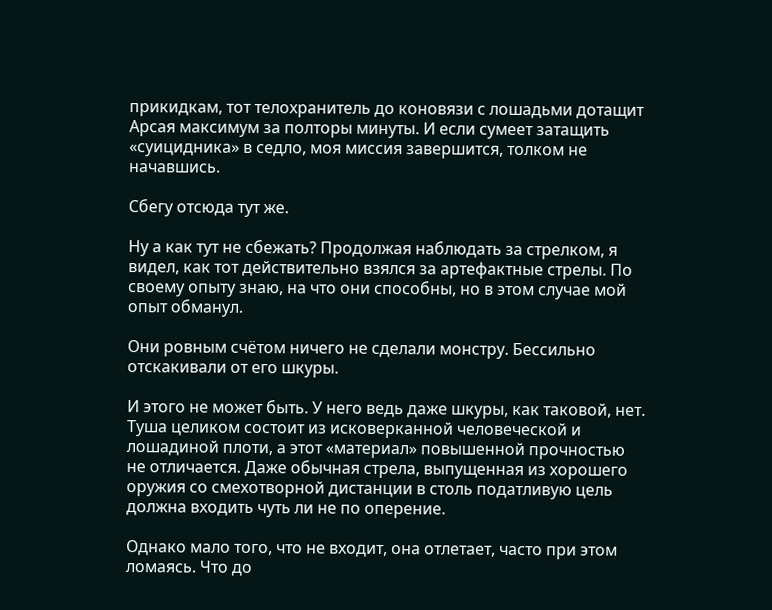прикидкам, тот телохранитель до коновязи с лошадьми дотащит Арсая максимум за полторы минуты. И если сумеет затащить «суицидника» в седло, моя миссия завершится, толком не начавшись.

Сбегу отсюда тут же.

Ну а как тут не сбежать? Продолжая наблюдать за стрелком, я видел, как тот действительно взялся за артефактные стрелы. По своему опыту знаю, на что они способны, но в этом случае мой опыт обманул.

Они ровным счётом ничего не сделали монстру. Бессильно отскакивали от его шкуры.

И этого не может быть. У него ведь даже шкуры, как таковой, нет. Туша целиком состоит из исковерканной человеческой и лошадиной плоти, а этот «материал» повышенной прочностью не отличается. Даже обычная стрела, выпущенная из хорошего оружия со смехотворной дистанции в столь податливую цель должна входить чуть ли не по оперение.

Однако мало того, что не входит, она отлетает, часто при этом ломаясь. Что до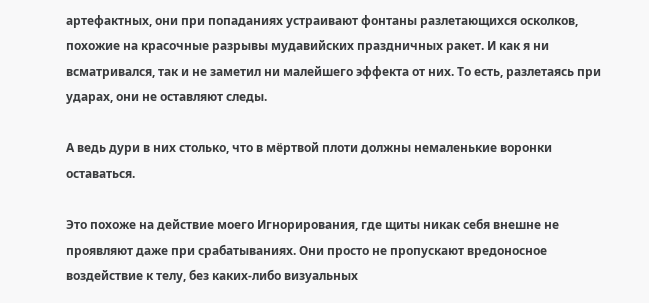артефактных, они при попаданиях устраивают фонтаны разлетающихся осколков, похожие на красочные разрывы мудавийских праздничных ракет. И как я ни всматривался, так и не заметил ни малейшего эффекта от них. То есть, разлетаясь при ударах, они не оставляют следы.

А ведь дури в них столько, что в мёртвой плоти должны немаленькие воронки оставаться.

Это похоже на действие моего Игнорирования, где щиты никак себя внешне не проявляют даже при срабатываниях. Они просто не пропускают вредоносное воздействие к телу, без каких-либо визуальных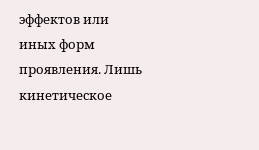эффектов или иных форм проявления. Лишь кинетическое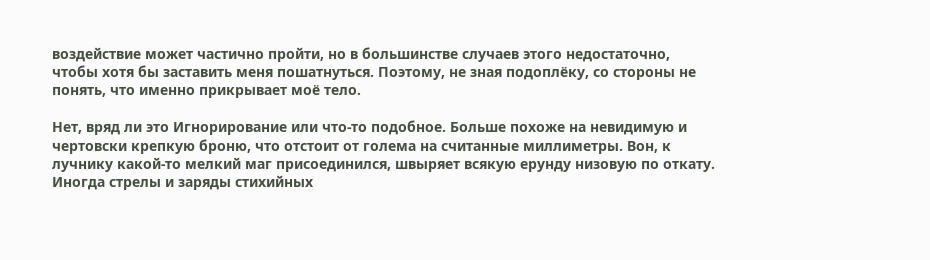воздействие может частично пройти, но в большинстве случаев этого недостаточно, чтобы хотя бы заставить меня пошатнуться. Поэтому, не зная подоплёку, со стороны не понять, что именно прикрывает моё тело.

Нет, вряд ли это Игнорирование или что-то подобное. Больше похоже на невидимую и чертовски крепкую броню, что отстоит от голема на считанные миллиметры. Вон, к лучнику какой-то мелкий маг присоединился, швыряет всякую ерунду низовую по откату. Иногда стрелы и заряды стихийных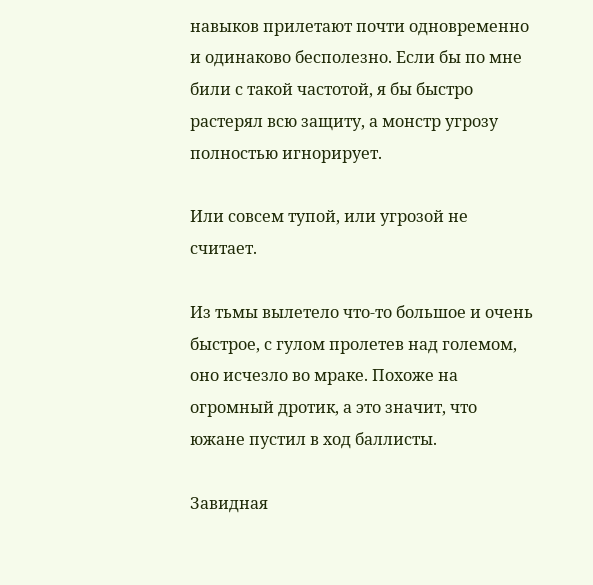навыков прилетают почти одновременно и одинаково бесполезно. Если бы по мне били с такой частотой, я бы быстро растерял всю защиту, а монстр угрозу полностью игнорирует.

Или совсем тупой, или угрозой не считает.

Из тьмы вылетело что-то большое и очень быстрое, с гулом пролетев над големом, оно исчезло во мраке. Похоже на огромный дротик, а это значит, что южане пустил в ход баллисты.

Завидная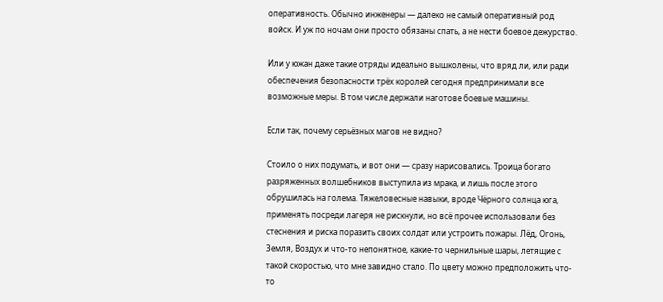оперативность. Обычно инженеры — далеко не самый оперативный род войск. И уж по ночам они просто обязаны спать, а не нести боевое дежурство.

Или у южан даже такие отряды идеально вышколены, что вряд ли, или ради обеспечения безопасности трёх королей сегодня предпринимали все возможные меры. В том числе держали наготове боевые машины.

Если так, почему серьёзных магов не видно?

Стоило о них подумать, и вот они — сразу нарисовались. Троица богато разряженных волшебников выступила из мрака, и лишь после этого обрушилась на голема. Тяжеловесные навыки, вроде Чёрного солнца юга, применять посреди лагеря не рискнули, но всё прочее использовали без стеснения и риска поразить своих солдат или устроить пожары. Лёд, Огонь, Земля, Воздух и что-то непонятное, какие-то чернильные шары, летящие с такой скоростью, что мне завидно стало. По цвету можно предположить что-то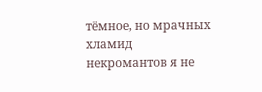тёмное, но мрачных хламид некромантов я не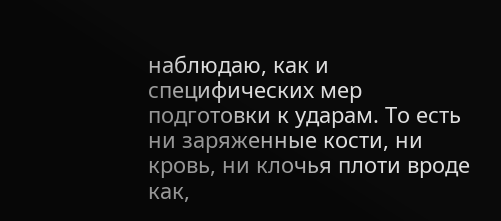наблюдаю, как и специфических мер подготовки к ударам. То есть ни заряженные кости, ни кровь, ни клочья плоти вроде как,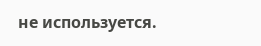не используется.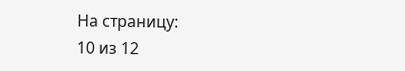На страницу:
10 из 12